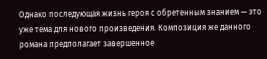Однако последующая жизнь героя с обретенным знанием — это уже тема для нового произведения. Композиция же данного романа предполагает завершенное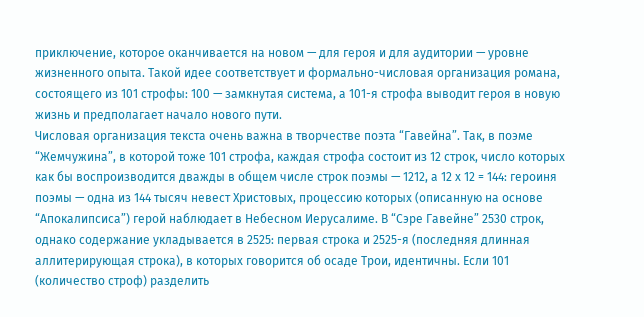приключение, которое оканчивается на новом — для героя и для аудитории — уровне жизненного опыта. Такой идее соответствует и формально-числовая организация романа, состоящего из 101 строфы: 100 — замкнутая система, а 101-я строфа выводит героя в новую жизнь и предполагает начало нового пути.
Числовая организация текста очень важна в творчестве поэта “Гавейна”. Так, в поэме “Жемчужина”, в которой тоже 101 строфа, каждая строфа состоит из 12 строк, число которых как бы воспроизводится дважды в общем числе строк поэмы — 1212, а 12 х 12 = 144: героиня поэмы — одна из 144 тысяч невест Христовых, процессию которых (описанную на основе “Апокалипсиса”) герой наблюдает в Небесном Иерусалиме. В “Сэре Гавейне” 2530 строк, однако содержание укладывается в 2525: первая строка и 2525-я (последняя длинная аллитерирующая строка), в которых говорится об осаде Трои, идентичны. Если 101 (количество строф) разделить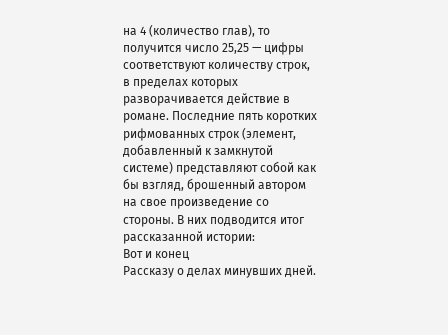на 4 (количество глав), то получится число 25,25 — цифры соответствуют количеству строк, в пределах которых разворачивается действие в романе. Последние пять коротких рифмованных строк (элемент, добавленный к замкнутой системе) представляют собой как бы взгляд, брошенный автором на свое произведение со стороны. В них подводится итог рассказанной истории:
Вот и конец
Рассказу о делах минувших дней.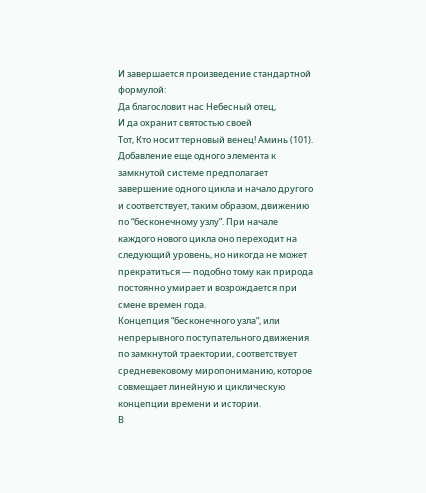И завершается произведение стандартной формулой:
Да благословит нас Небесный отец,
И да охранит святостью своей
Тот, Кто носит терновый венец! Аминь (101).
Добавление еще одного элемента к замкнутой системе предполагает завершение одного цикла и начало другого и соответствует, таким образом, движению по “бесконечному узлу”. При начале каждого нового цикла оно переходит на следующий уровень, но никогда не может прекратиться — подобно тому как природа постоянно умирает и возрождается при смене времен года.
Концепция “бесконечного узла”, или непрерывного поступательного движения по замкнутой траектории, соответствует средневековому миропониманию, которое совмещает линейную и циклическую концепции времени и истории.
В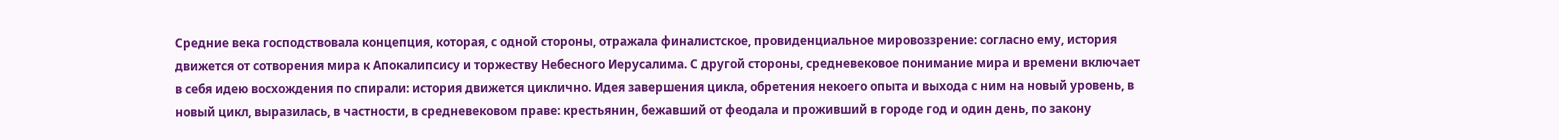Средние века господствовала концепция, которая, с одной стороны, отражала финалистское, провиденциальное мировоззрение: согласно ему, история движется от сотворения мира к Апокалипсису и торжеству Небесного Иерусалима. С другой стороны, средневековое понимание мира и времени включает в себя идею восхождения по спирали: история движется циклично. Идея завершения цикла, обретения некоего опыта и выхода с ним на новый уровень, в новый цикл, выразилась, в частности, в средневековом праве: крестьянин, бежавший от феодала и проживший в городе год и один день, по закону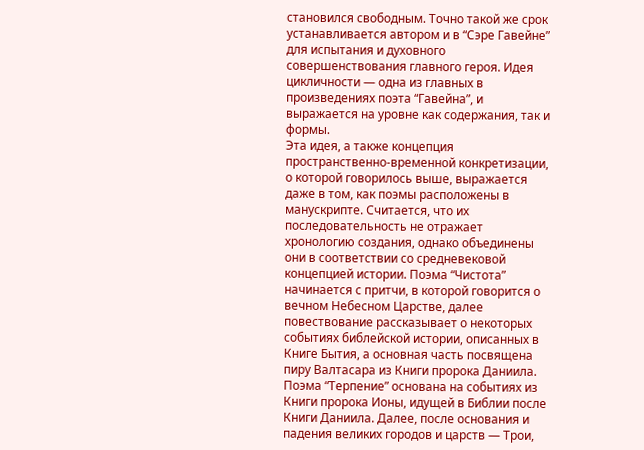становился свободным. Точно такой же срок устанавливается автором и в “Сэре Гавейне” для испытания и духовного совершенствования главного героя. Идея цикличности — одна из главных в произведениях поэта “Гавейна”, и выражается на уровне как содержания, так и формы.
Эта идея, а также концепция пространственно-временной конкретизации, о которой говорилось выше, выражается даже в том, как поэмы расположены в манускрипте. Считается, что их последовательность не отражает хронологию создания, однако объединены они в соответствии со средневековой концепцией истории. Поэма “Чистота” начинается с притчи, в которой говорится о вечном Небесном Царстве, далее повествование рассказывает о некоторых событиях библейской истории, описанных в Книге Бытия, а основная часть посвящена пиру Валтасара из Книги пророка Даниила. Поэма “Терпение” основана на событиях из Книги пророка Ионы, идущей в Библии после Книги Даниила. Далее, после основания и падения великих городов и царств — Трои,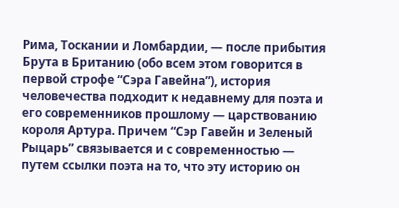Рима, Тоскании и Ломбардии, — после прибытия Брута в Британию (обо всем этом говорится в первой строфе “Сэра Гавейна”), история человечества подходит к недавнему для поэта и его современников прошлому — царствованию короля Артура. Причем “Сэр Гавейн и Зеленый Рыцарь” связывается и с современностью — путем ссылки поэта на то, что эту историю он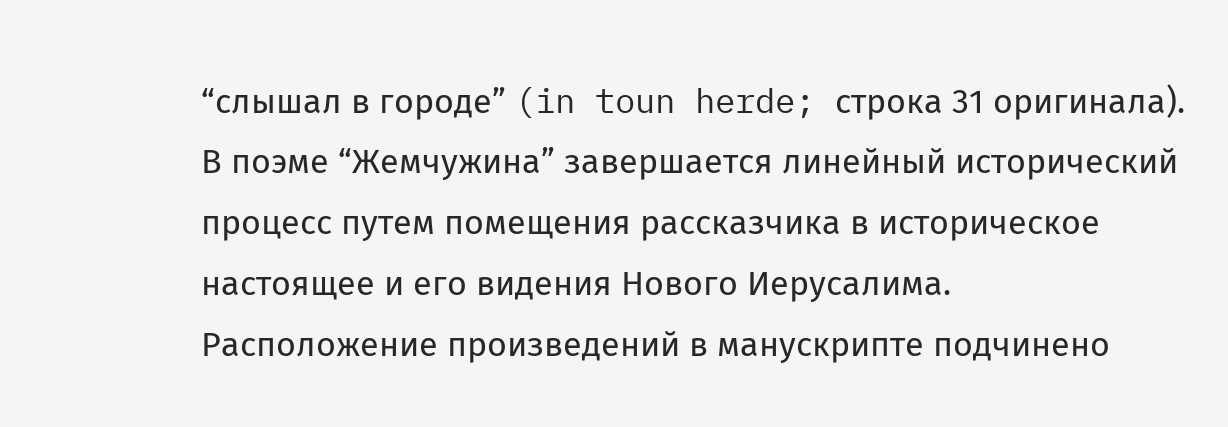“слышал в городе” (in toun herde; строка 31 оригинала). В поэме “Жемчужина” завершается линейный исторический процесс путем помещения рассказчика в историческое настоящее и его видения Нового Иерусалима.
Расположение произведений в манускрипте подчинено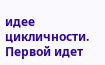идее цикличности. Первой идет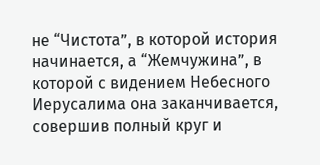не “Чистота”, в которой история начинается, а “Жемчужина”, в которой с видением Небесного Иерусалима она заканчивается, совершив полный круг и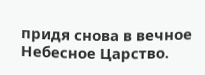придя снова в вечное Небесное Царство.